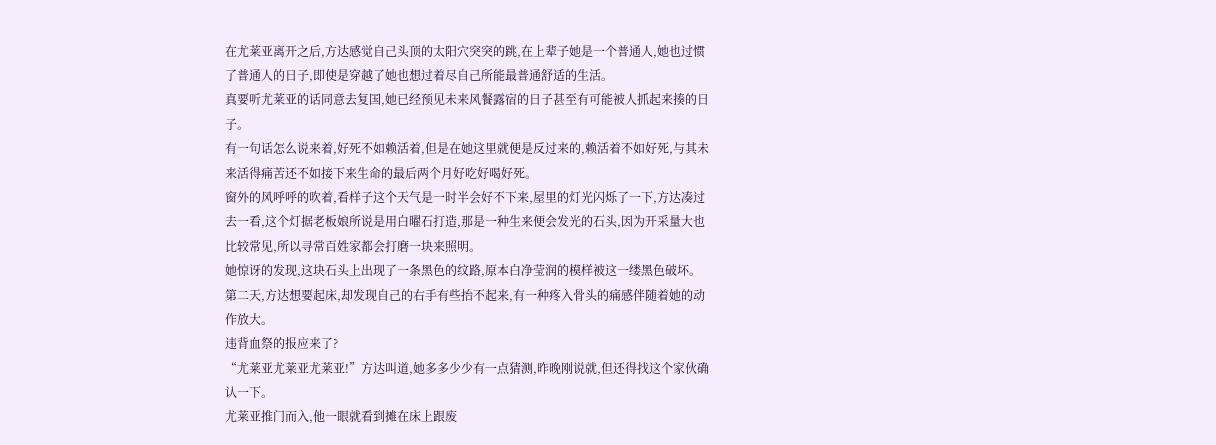在尤莱亚离开之后,方达感觉自己头顶的太阳穴突突的跳,在上辈子她是一个普通人,她也过惯了普通人的日子,即使是穿越了她也想过着尽自己所能最普通舒适的生活。
真要听尤莱亚的话同意去复国,她已经预见未来风餐露宿的日子甚至有可能被人抓起来揍的日子。
有一句话怎么说来着,好死不如赖活着,但是在她这里就便是反过来的,赖活着不如好死,与其未来活得痛苦还不如接下来生命的最后两个月好吃好喝好死。
窗外的风呼呼的吹着,看样子这个天气是一时半会好不下来,屋里的灯光闪烁了一下,方达凑过去一看,这个灯据老板娘所说是用白曜石打造,那是一种生来便会发光的石头,因为开采量大也比较常见,所以寻常百姓家都会打磨一块来照明。
她惊讶的发现,这块石头上出现了一条黑色的纹路,原本白净莹润的模样被这一缕黑色破坏。
第二天,方达想要起床,却发现自己的右手有些抬不起来,有一种疼入骨头的痛感伴随着她的动作放大。
违背血祭的报应来了?
“尤莱亚尤莱亚尤莱亚!”方达叫道,她多多少少有一点猜测,昨晚刚说就,但还得找这个家伙确认一下。
尤莱亚推门而入,他一眼就看到摊在床上跟废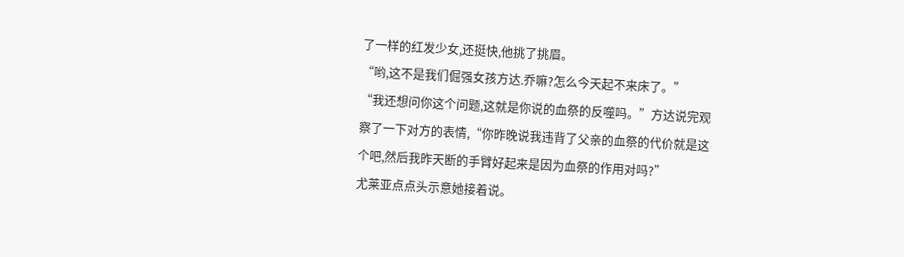了一样的红发少女,还挺快,他挑了挑眉。
“哟,这不是我们倔强女孩方达.乔嘛?怎么今天起不来床了。”
“我还想问你这个问题,这就是你说的血祭的反噬吗。”方达说完观察了一下对方的表情,“你昨晚说我违背了父亲的血祭的代价就是这个吧,然后我昨天断的手臂好起来是因为血祭的作用对吗?”
尤莱亚点点头示意她接着说。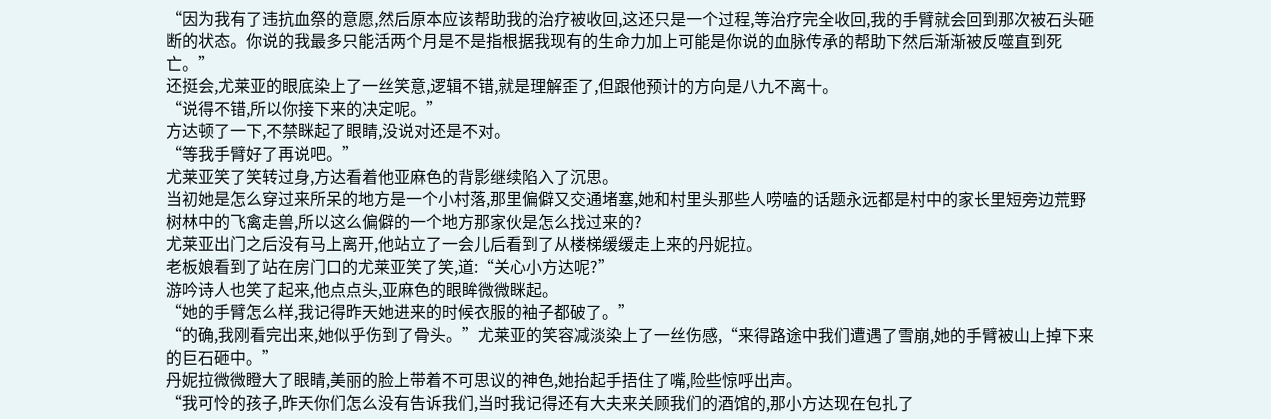“因为我有了违抗血祭的意愿,然后原本应该帮助我的治疗被收回,这还只是一个过程,等治疗完全收回,我的手臂就会回到那次被石头砸断的状态。你说的我最多只能活两个月是不是指根据我现有的生命力加上可能是你说的血脉传承的帮助下然后渐渐被反噬直到死亡。”
还挺会,尤莱亚的眼底染上了一丝笑意,逻辑不错,就是理解歪了,但跟他预计的方向是八九不离十。
“说得不错,所以你接下来的决定呢。”
方达顿了一下,不禁眯起了眼睛,没说对还是不对。
“等我手臂好了再说吧。”
尤莱亚笑了笑转过身,方达看着他亚麻色的背影继续陷入了沉思。
当初她是怎么穿过来所呆的地方是一个小村落,那里偏僻又交通堵塞,她和村里头那些人唠嗑的话题永远都是村中的家长里短旁边荒野树林中的飞禽走兽,所以这么偏僻的一个地方那家伙是怎么找过来的?
尤莱亚出门之后没有马上离开,他站立了一会儿后看到了从楼梯缓缓走上来的丹妮拉。
老板娘看到了站在房门口的尤莱亚笑了笑,道:“关心小方达呢?”
游吟诗人也笑了起来,他点点头,亚麻色的眼眸微微眯起。
“她的手臂怎么样,我记得昨天她进来的时候衣服的袖子都破了。”
“的确,我刚看完出来,她似乎伤到了骨头。”尤莱亚的笑容减淡染上了一丝伤感,“来得路途中我们遭遇了雪崩,她的手臂被山上掉下来的巨石砸中。”
丹妮拉微微瞪大了眼睛,美丽的脸上带着不可思议的神色,她抬起手捂住了嘴,险些惊呼出声。
“我可怜的孩子,昨天你们怎么没有告诉我们,当时我记得还有大夫来关顾我们的酒馆的,那小方达现在包扎了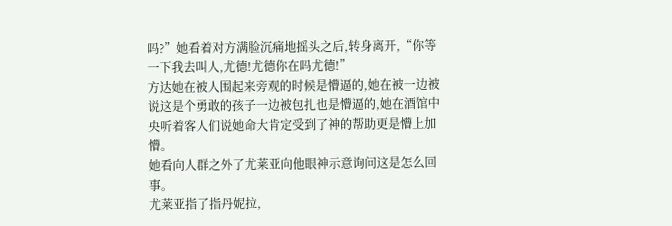吗?”她看着对方满脸沉痛地摇头之后,转身离开,“你等一下我去叫人,尤德!尤德你在吗尤德!”
方达她在被人围起来旁观的时候是懵逼的,她在被一边被说这是个勇敢的孩子一边被包扎也是懵逼的,她在酒馆中央听着客人们说她命大肯定受到了神的帮助更是懵上加懵。
她看向人群之外了尤莱亚向他眼神示意询问这是怎么回事。
尤莱亚指了指丹妮拉,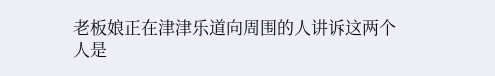老板娘正在津津乐道向周围的人讲诉这两个人是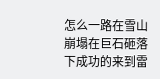怎么一路在雪山崩塌在巨石砸落下成功的来到雷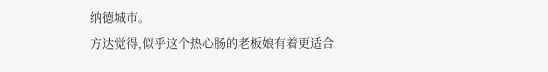纳德城市。
方达觉得,似乎这个热心肠的老板娘有着更适合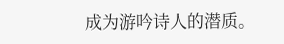成为游吟诗人的潜质。